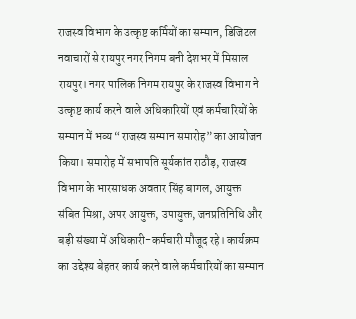राजस्व विभाग के उत्कृष्ट कर्मियों का सम्मान, डिजिटल नवाचारों से रायपुर नगर निगम बनी देशभर में मिसाल
रायपुर। नगर पालिक निगम रायपुर के राजस्व विभाग ने उत्कृष्ट कार्य करने वाले अधिकारियों एवं कर्मचारियों के सम्मान में भव्य “राजस्व सम्मान समारोह” का आयोजन किया। समारोह में सभापति सूर्यकांत राठौड़, राजस्व विभाग के भारसाधक अवतार सिंह बागल, आयुक्त संबित मिश्रा, अपर आयुक्त, उपायुक्त, जनप्रतिनिधि और बड़ी संख्या में अधिकारी-कर्मचारी मौजूद रहे। कार्यक्रम का उद्देश्य बेहतर कार्य करने वाले कर्मचारियों का सम्मान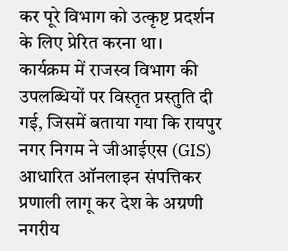कर पूरे विभाग को उत्कृष्ट प्रदर्शन के लिए प्रेरित करना था।
कार्यक्रम में राजस्व विभाग की उपलब्धियों पर विस्तृत प्रस्तुति दी गई, जिसमें बताया गया कि रायपुर नगर निगम ने जीआईएस (GIS) आधारित ऑनलाइन संपत्तिकर प्रणाली लागू कर देश के अग्रणी नगरीय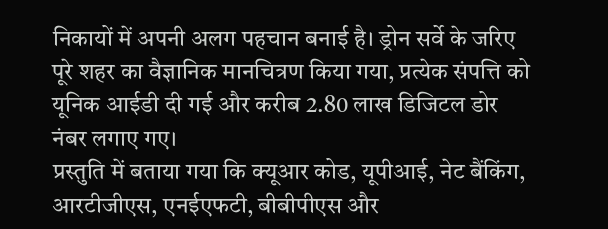निकायों में अपनी अलग पहचान बनाई है। ड्रोन सर्वे के जरिए पूरे शहर का वैज्ञानिक मानचित्रण किया गया, प्रत्येक संपत्ति को यूनिक आईडी दी गई और करीब 2.80 लाख डिजिटल डोर नंबर लगाए गए।
प्रस्तुति में बताया गया कि क्यूआर कोड, यूपीआई, नेट बैंकिंग, आरटीजीएस, एनईएफटी, बीबीपीएस और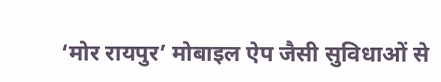‘मोर रायपुर’ मोबाइल ऐप जैसी सुविधाओं से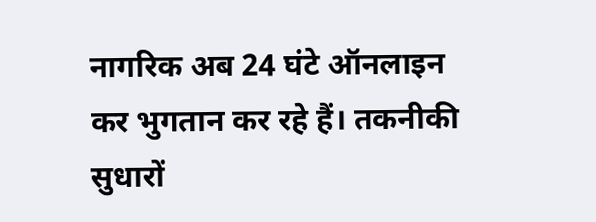नागरिक अब 24 घंटे ऑनलाइन कर भुगतान कर रहे हैं। तकनीकी सुधारों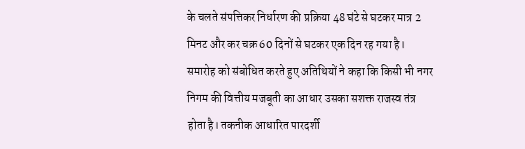के चलते संपत्तिकर निर्धारण की प्रक्रिया 48 घंटे से घटकर मात्र 2 मिनट और कर चक्र 60 दिनों से घटकर एक दिन रह गया है।
समारोह को संबोधित करते हुए अतिथियों ने कहा कि किसी भी नगर निगम की वित्तीय मजबूती का आधार उसका सशक्त राजस्व तंत्र होता है। तकनीक आधारित पारदर्शी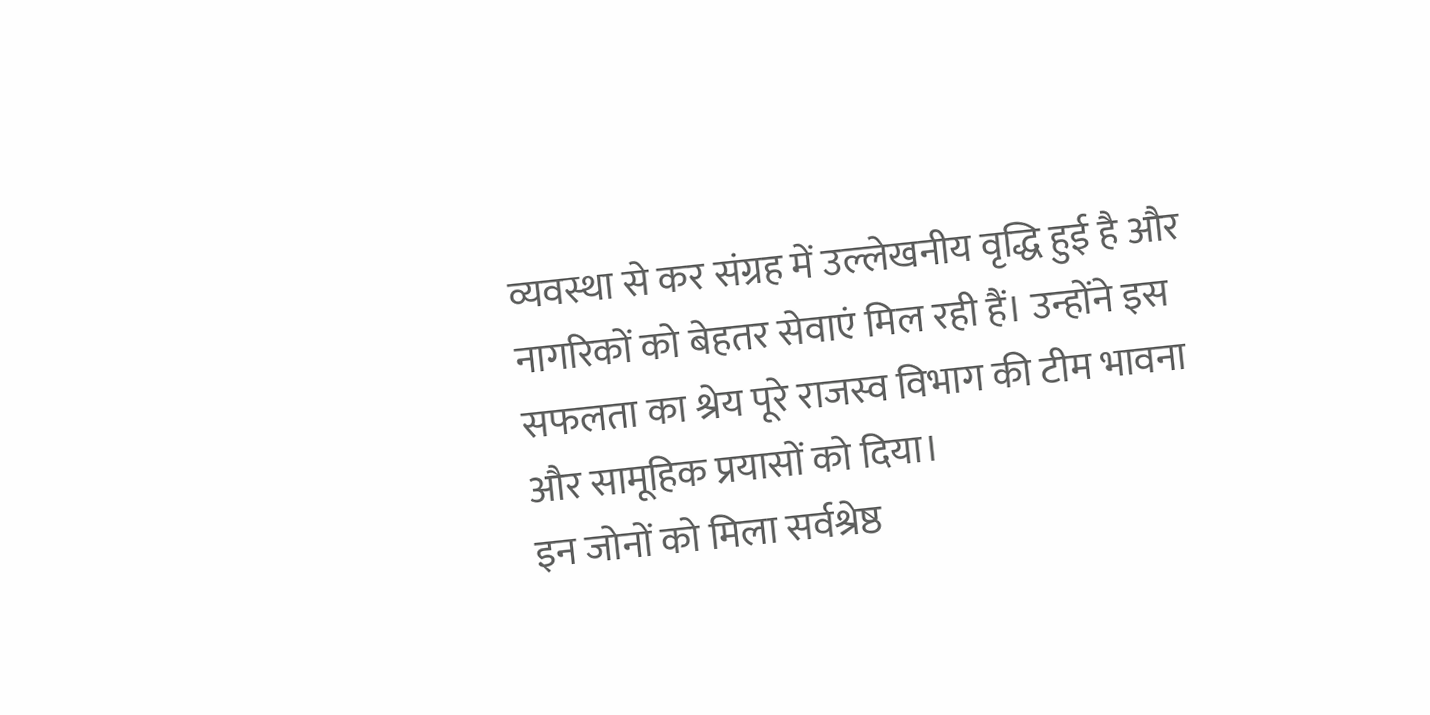व्यवस्था से कर संग्रह में उल्लेखनीय वृद्धि हुई है और नागरिकों को बेहतर सेवाएं मिल रही हैं। उन्होंने इस सफलता का श्रेय पूरे राजस्व विभाग की टीम भावना और सामूहिक प्रयासों को दिया।
इन जोनों को मिला सर्वश्रेष्ठ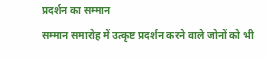प्रदर्शन का सम्मान
सम्मान समारोह में उत्कृष्ट प्रदर्शन करने वाले जोनों को भी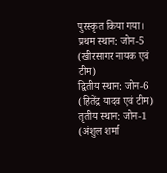पुरस्कृत किया गया।
प्रथम स्थान: जोन-5 (खीरसागर नायक एवं टीम)
द्वितीय स्थान: जोन-6 (हितेंद्र यादव एवं टीम)
तृतीय स्थान: जोन-1 (अंशुल शर्मा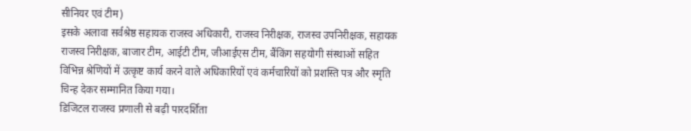सीनियर एवं टीम)
इसके अलावा सर्वश्रेष्ठ सहायक राजस्व अधिकारी, राजस्व निरीक्षक, राजस्व उपनिरीक्षक, सहायक राजस्व निरीक्षक, बाजार टीम, आईटी टीम, जीआईएस टीम, बैंकिंग सहयोगी संस्थाओं सहित विभिन्न श्रेणियों में उत्कृष्ट कार्य करने वाले अधिकारियों एवं कर्मचारियों को प्रशस्ति पत्र और स्मृति चिन्ह देकर सम्मानित किया गया।
डिजिटल राजस्व प्रणाली से बढ़ी पारदर्शिता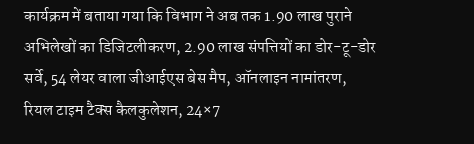कार्यक्रम में बताया गया कि विभाग ने अब तक 1.90 लाख पुराने अभिलेखों का डिजिटलीकरण, 2.90 लाख संपत्तियों का डोर-टू-डोर सर्वे, 54 लेयर वाला जीआईएस बेस मैप, ऑनलाइन नामांतरण, रियल टाइम टैक्स कैलकुलेशन, 24×7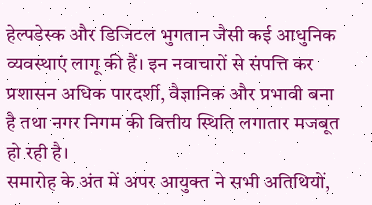हेल्पडेस्क और डिजिटल भुगतान जैसी कई आधुनिक व्यवस्थाएं लागू की हैं। इन नवाचारों से संपत्ति कर प्रशासन अधिक पारदर्शी, वैज्ञानिक और प्रभावी बना है तथा नगर निगम की वित्तीय स्थिति लगातार मजबूत हो रही है।
समारोह के अंत में अपर आयुक्त ने सभी अतिथियों,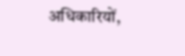अधिकारियों,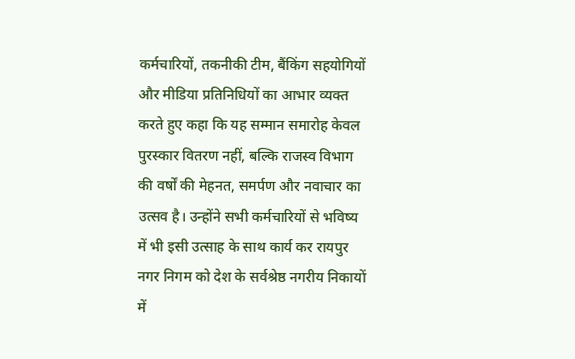कर्मचारियों, तकनीकी टीम, बैंकिंग सहयोगियों और मीडिया प्रतिनिधियों का आभार व्यक्त करते हुए कहा कि यह सम्मान समारोह केवल पुरस्कार वितरण नहीं, बल्कि राजस्व विभाग की वर्षों की मेहनत, समर्पण और नवाचार का उत्सव है। उन्होंने सभी कर्मचारियों से भविष्य में भी इसी उत्साह के साथ कार्य कर रायपुर नगर निगम को देश के सर्वश्रेष्ठ नगरीय निकायों में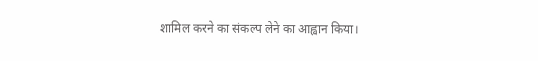शामिल करने का संकल्प लेने का आह्वान किया।